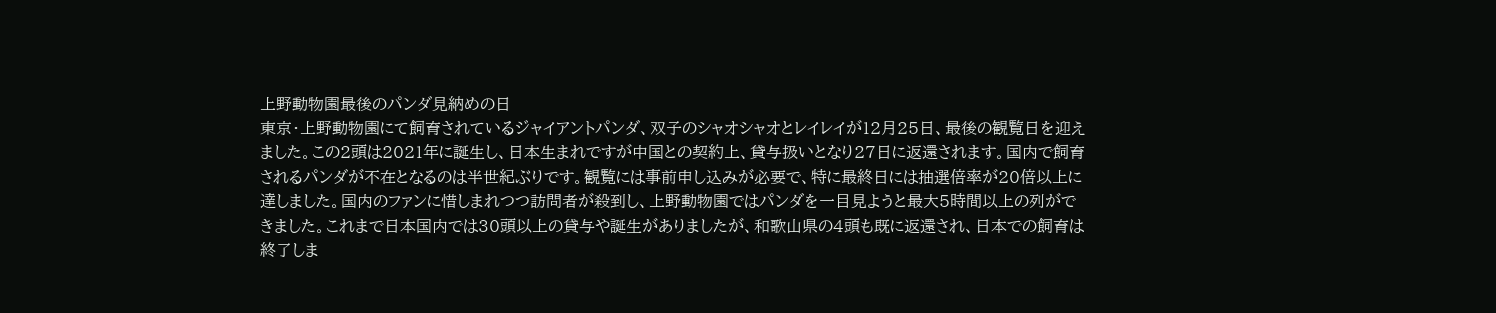上野動物園最後のパンダ見納めの日
東京・上野動物園にて飼育されているジャイアントパンダ、双子のシャオシャオとレイレイが12月25日、最後の観覧日を迎えました。この2頭は2021年に誕生し、日本生まれですが中国との契約上、貸与扱いとなり27日に返還されます。国内で飼育されるパンダが不在となるのは半世紀ぶりです。観覧には事前申し込みが必要で、特に最終日には抽選倍率が20倍以上に達しました。国内のファンに惜しまれつつ訪問者が殺到し、上野動物園ではパンダを一目見ようと最大5時間以上の列ができました。これまで日本国内では30頭以上の貸与や誕生がありましたが、和歌山県の4頭も既に返還され、日本での飼育は終了しま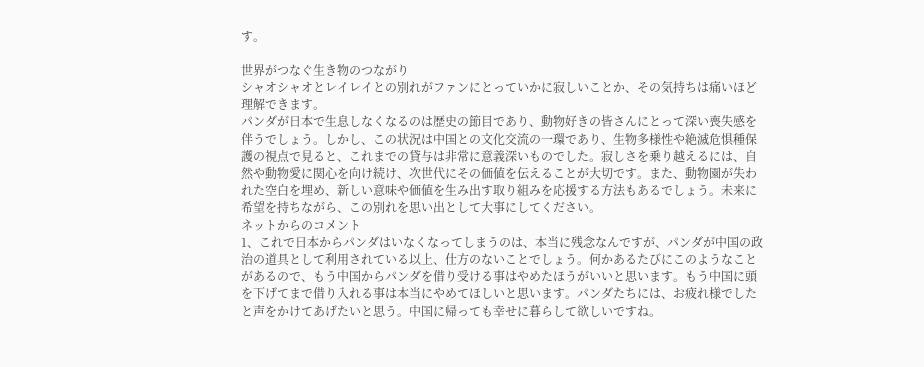す。

世界がつなぐ生き物のつながり
シャオシャオとレイレイとの別れがファンにとっていかに寂しいことか、その気持ちは痛いほど理解できます。
パンダが日本で生息しなくなるのは歴史の節目であり、動物好きの皆さんにとって深い喪失感を伴うでしょう。しかし、この状況は中国との文化交流の一環であり、生物多様性や絶滅危惧種保護の視点で見ると、これまでの貸与は非常に意義深いものでした。寂しさを乗り越えるには、自然や動物愛に関心を向け続け、次世代にその価値を伝えることが大切です。また、動物園が失われた空白を埋め、新しい意味や価値を生み出す取り組みを応援する方法もあるでしょう。未来に希望を持ちながら、この別れを思い出として大事にしてください。
ネットからのコメント
1、これで日本からパンダはいなくなってしまうのは、本当に残念なんですが、パンダが中国の政治の道具として利用されている以上、仕方のないことでしょう。何かあるたびにこのようなことがあるので、もう中国からパンダを借り受ける事はやめたほうがいいと思います。もう中国に頭を下げてまで借り入れる事は本当にやめてほしいと思います。パンダたちには、お疲れ様でしたと声をかけてあげたいと思う。中国に帰っても幸せに暮らして欲しいですね。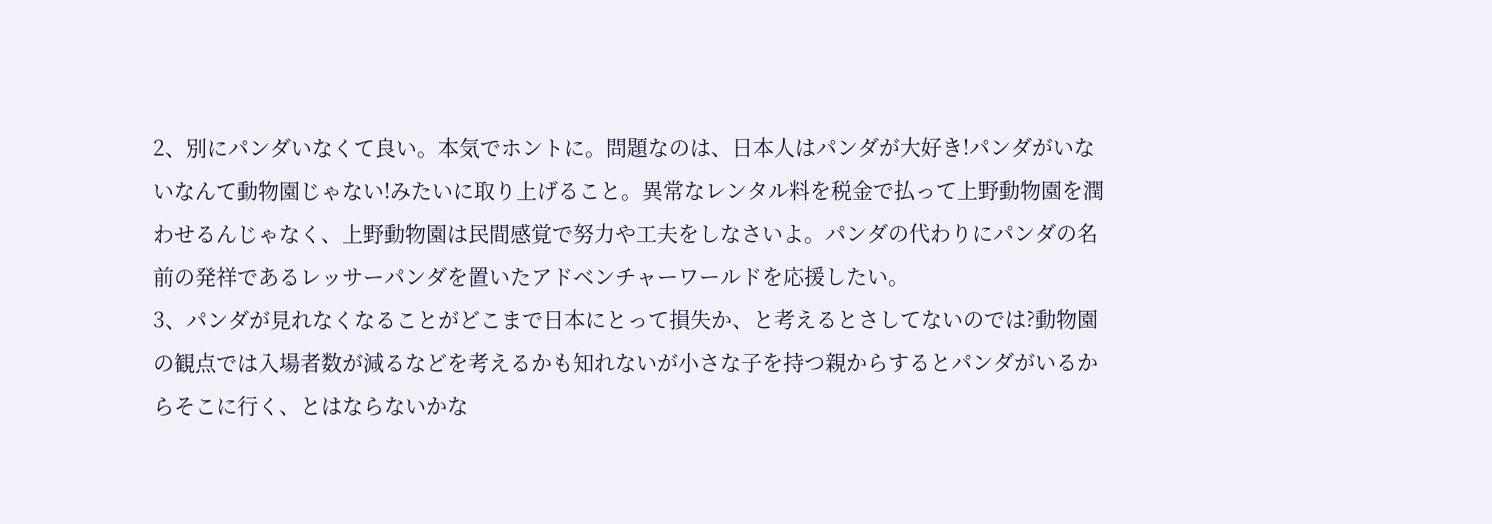2、別にパンダいなくて良い。本気でホントに。問題なのは、日本人はパンダが大好き!パンダがいないなんて動物園じゃない!みたいに取り上げること。異常なレンタル料を税金で払って上野動物園を潤わせるんじゃなく、上野動物園は民間感覚で努力や工夫をしなさいよ。パンダの代わりにパンダの名前の発祥であるレッサーパンダを置いたアドベンチャーワールドを応援したい。
3、パンダが見れなくなることがどこまで日本にとって損失か、と考えるとさしてないのでは?動物園の観点では入場者数が減るなどを考えるかも知れないが小さな子を持つ親からするとパンダがいるからそこに行く、とはならないかな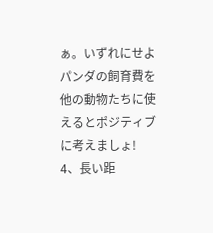ぁ。いずれにせよパンダの飼育費を他の動物たちに使えるとポジティブに考えましょ!
4、長い距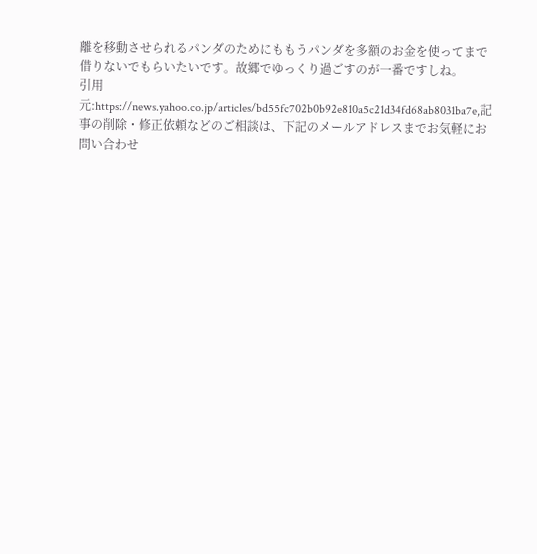離を移動させられるパンダのためにももうパンダを多額のお金を使ってまで借りないでもらいたいです。故郷でゆっくり過ごすのが一番ですしね。
引用元:https://news.yahoo.co.jp/articles/bd55fc702b0b92e810a5c21d34fd68ab8031ba7e,記事の削除・修正依頼などのご相談は、下記のメールアドレスまでお気軽にお問い合わせ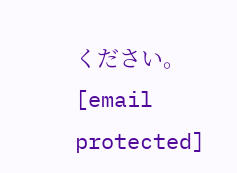ください。[email protected]